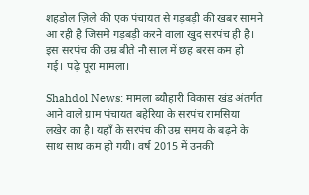शहडोल ज़िले की एक पंचायत से गड़बड़ी की खबर सामने आ रही है जिसमे गड़बड़ी करने वाला खुद सरपंच ही है। इस सरपंच की उम्र बीते नौ साल में छह बरस कम हो गई। पढ़े पूरा मामला।

Shahdol News: मामला ब्यौहारी विकास खंड अंतर्गत आने वाले ग्राम पंचायत बहेरिया के सरपंच रामसिया लखेर का है। यहाँ के सरपंच की उम्र समय के बढ़ने के साथ साथ कम हो गयी। वर्ष 2015 में उनकी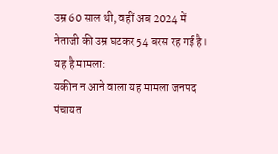उम्र 60 साल थी, वहीं अब 2024 में नेताजी की उम्र घटकर 54 बरस रह गई है।
यह है मामला:
यकीन न आने वाला यह मामला जनपद पंचायत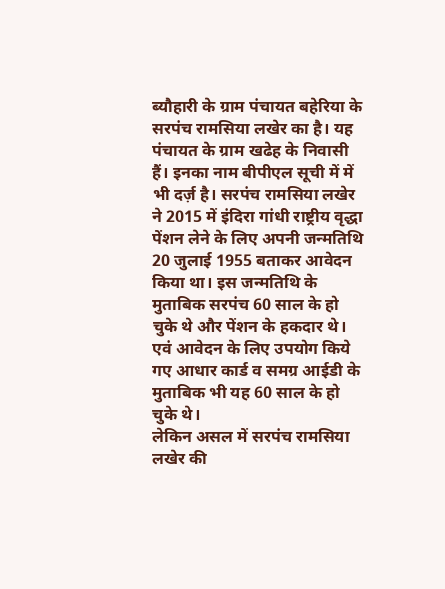ब्यौहारी के ग्राम पंचायत बहेरिया के सरपंच रामसिया लखेर का है। यह पंचायत के ग्राम खढेह के निवासी हैं। इनका नाम बीपीएल सूची में में भी दर्ज़ है। सरपंच रामसिया लखेर ने 2015 में इंदिरा गांधी राष्ट्रीय वृद्धा पेंशन लेने के लिए अपनी जन्मतिथि 20 जुलाई 1955 बताकर आवेदन किया था। इस जन्मतिथि के मुताबिक सरपंच 60 साल के हो चुके थे और पेंशन के हकदार थे। एवं आवेदन के लिए उपयोग किये गए आधार कार्ड व समग्र आईडी के मुताबिक भी यह 60 साल के हो चुके थे।
लेकिन असल में सरपंच रामसिया लखेर की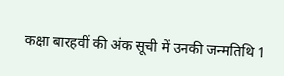कक्षा बारहवीं की अंक सूची में उनकी जन्मतिथि 1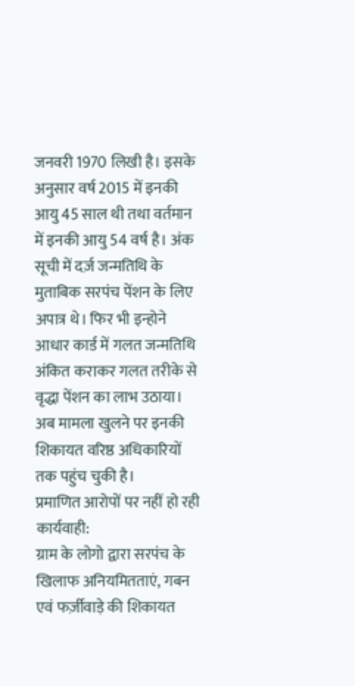जनवरी 1970 लिखी है। इसके अनुसार वर्ष 2015 में इनकी आयु 45 साल थी तथा वर्तमान में इनकी आयु 54 वर्ष है। अंक सूची में दर्ज़ जन्मतिथि के मुताबिक सरपंच पेंशन के लिए अपात्र थे। फिर भी इन्होने आधार कार्ड में गलत जन्मतिथि अंकित कराकर गलत तरीके से वृद्धा पेंशन का लाभ उठाया। अब मामला खुलने पर इनकी शिकायत वरिष्ठ अधिकारियों तक पहुंच चुकी है।
प्रमाणित आरोपों पर नहीं हो रही कार्यवाही:
ग्राम के लोगो द्वारा सरपंच के खिलाफ अनियमितताएं, गबन एवं फर्ज़ीवाड़े की शिकायत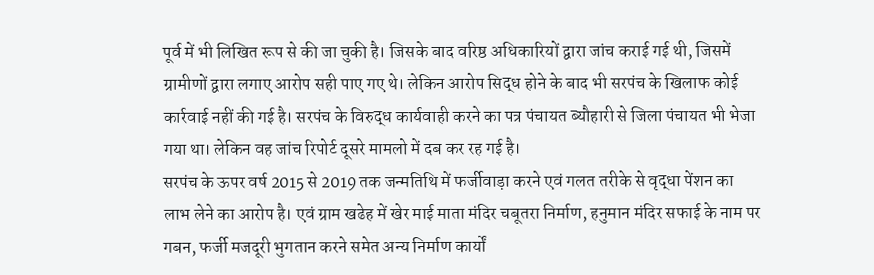पूर्व में भी लिखित रूप से की जा चुकी है। जिसके बाद वरिष्ठ अधिकारियों द्वारा जांच कराई गई थी, जिसमें ग्रामीणों द्वारा लगाए आरोप सही पाए गए थे। लेकिन आरोप सिद्ध होने के बाद भी सरपंच के खिलाफ कोई कार्रवाई नहीं की गई है। सरपंच के विरुद्ध कार्यवाही करने का पत्र पंचायत ब्यौहारी से जिला पंचायत भी भेजा गया था। लेकिन वह जांच रिपोर्ट दूसरे मामलो में दब कर रह गई है।
सरपंच के ऊपर वर्ष 2015 से 2019 तक जन्मतिथि में फर्जीवाड़ा करने एवं गलत तरीके से वृद्धा पेंशन का लाभ लेने का आरोप है। एवं ग्राम खढेह में खेर माई माता मंदिर चबूतरा निर्माण, हनुमान मंदिर सफाई के नाम पर गबन, फर्जी मजदूरी भुगतान करने समेत अन्य निर्माण कार्यों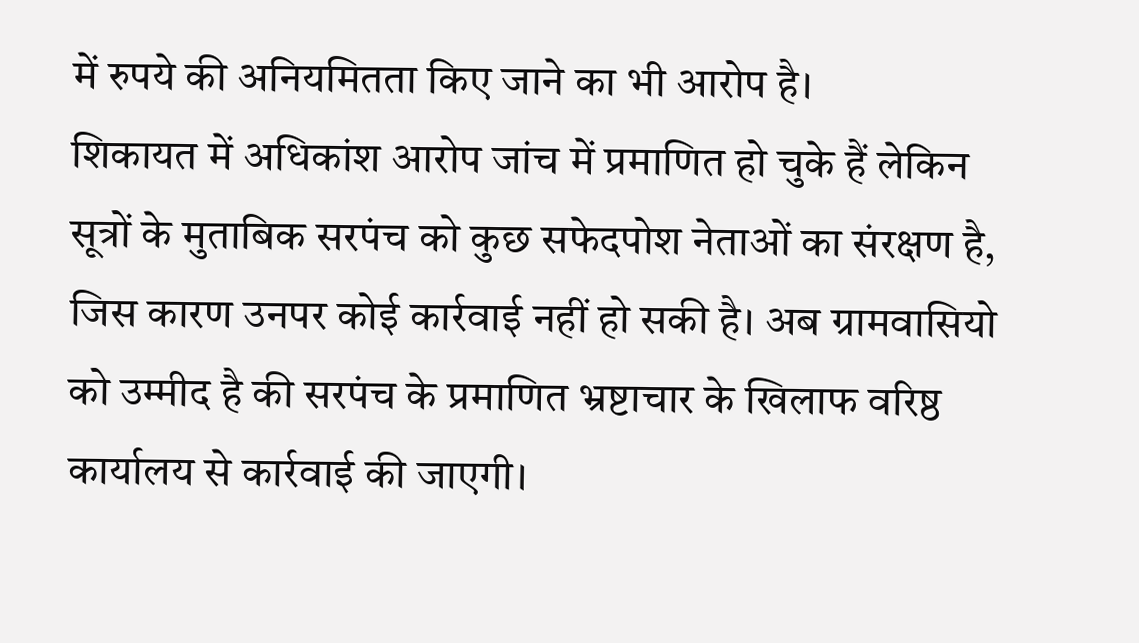में रुपये की अनियमितता किए जाने का भी आरोप है।
शिकायत में अधिकांश आरोप जांच में प्रमाणित हो चुके हैं लेकिन सूत्रों के मुताबिक सरपंच को कुछ सफेदपोश नेताओं का संरक्षण है, जिस कारण उनपर कोई कार्रवाई नहीं हो सकी है। अब ग्रामवासियो को उम्मीद है की सरपंच के प्रमाणित भ्रष्टाचार के खिलाफ वरिष्ठ कार्यालय से कार्रवाई की जाएगी।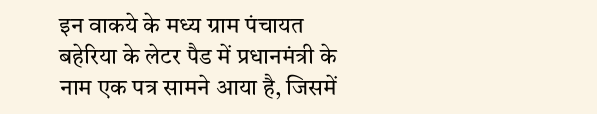इन वाकये के मध्य ग्राम पंचायत बहेरिया के लेटर पैड में प्रधानमंत्री के नाम एक पत्र सामने आया है, जिसमें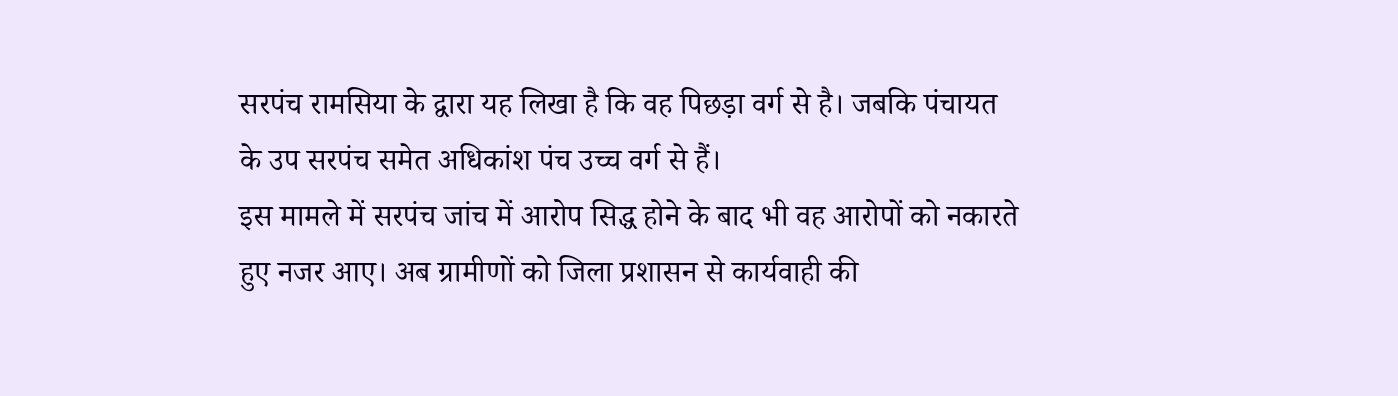सरपंच रामसिया के द्वारा यह लिखा है कि वह पिछड़ा वर्ग से है। जबकि पंचायत के उप सरपंच समेत अधिकांश पंच उच्च वर्ग से हैं।
इस मामले में सरपंच जांच में आरोप सिद्ध होने के बाद भी वह आरोपों को नकारते हुए नजर आए। अब ग्रामीणों को जिला प्रशासन से कार्यवाही की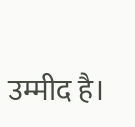उम्मीद है।